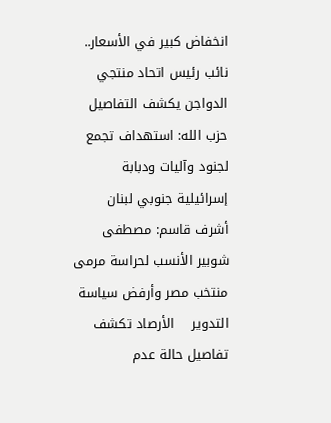انخفاض كبير في الأسعار.. نائب رئيس اتحاد منتجي الدواجن يكشف التفاصيل    حزب الله: استهداف تجمع لجنود وآليات ودبابة إسرائيلية جنوبي لبنان    أشرف قاسم: مصطفى شوبير الأنسب لحراسة مرمى منتخب مصر وأرفض سياسة التدوير    الأرصاد تكشف تفاصيل حالة عدم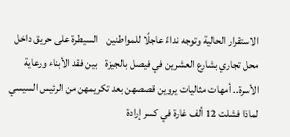الاستقرار الحالية وتوجه نداءً عاجلًا للمواطنين    السيطرة على حريق داخل محل تجاري بشارع العشرين في فيصل بالجيزة    بين فقد الأبناء ورعاية الأسرة.. أمهات مثاليات يروين قصصهن بعد تكريمهن من الرئيس السيسي    لماذا فشلت 12 ألف غارة في كسر إرادة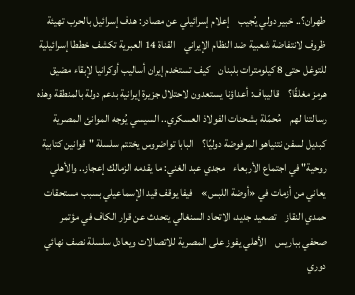طهران؟.. خبير دولي يُجيب    إعلام إسرائيلي عن مصادر: هدف إسرائيل بالحرب تهيئة ظروف لانتفاضة شعبية ضد النظام الإيراني    القناة 14 العبرية تكشف خططا إسرائيلية للتوغل حتى 8 كيلومترات بلبنان    كيف تستخدم إيران أساليب أوكرانيا لإبقاء مضيق هرمز مغلقًا؟    قاليباف: أعداؤنا يستعدون لاحتلال جزيرة إيرانية بدعم دولة بالمنطقة وهذه رسالتنا لهم    مُحمّلة بشحنات الفولاذ العسكري.. السيسي يُوجه الموانئ المصرية كبديل لسفن نتنياهو المرفوضة دوليًا؟    البابا تواضروس يختتم سلسلة "قوانين كتابية روحية" في اجتماع الأربعاء    مجدي عبد الغني: ما يقدمه الزمالك إعجاز.. والأهلي يعاني من أزمات في «أوضة اللبس»    فيفا يوقف قيد الإسماعيلي بسبب مستحقات حمدي النقاز    تصعيد جديد، الاتحاد السنغالي يتحدث عن قرار الكاف في مؤتمر صحفي بباريس    الأهلي يفوز على المصرية للاتصالات ويعادل سلسلة نصف نهائي دوري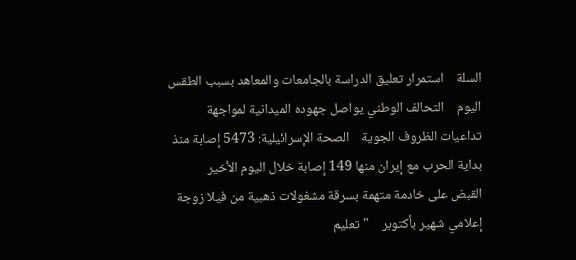السلة    استمرار تعليق الدراسة بالجامعات والمعاهد بسبب الطقس اليوم    التحالف الوطني يواصل جهوده الميدانية لمواجهة تداعيات الظروف الجوية    الصحة الإسرائيلية: 5473 إصابة منذ بداية الحرب مع إيران منها 149 إصابة خلال اليوم الأخير    القبض على خادمة متهمة بسرقة مشغولات ذهبية من فيلا زوجة إعلامي شهير بأكتوبر    "تعليم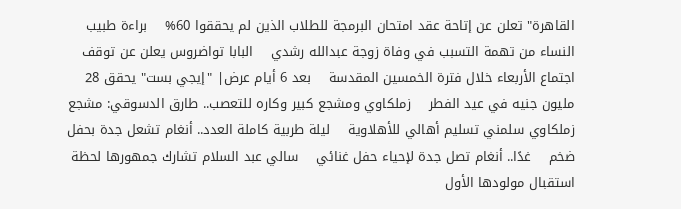القاهرة" تعلن عن إتاحة عقد امتحان البرمجة للطلاب الذين لم يحققوا 60%    براءة طبيب النساء من تهمة التسبب في وفاة زوجة عبدالله رشدي    البابا تواضروس يعلن عن توقف اجتماع الأربعاء خلال فترة الخمسين المقدسة    بعد 6 أيام عرض| "إيجي بست" يحقق 28 مليون جنيه في عيد الفطر    زملكاوي ومشجع كبير وكاره للتعصب.. طارق الدسوقي: مشجع زملكاوي سلمني تسليم أهالي للأهلاوية    ليلة طربية كاملة العدد.. أنغام تشعل جدة بحفل ضخم    غدًا.. أنغام تصل جدة لإحياء حفل غنائي    سالي عبد السلام تشارك جمهورها لحظة استقبال مولودها الأول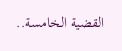القضية الخامسة..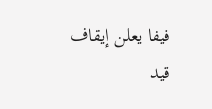فيفا يعلن إيقاف قيد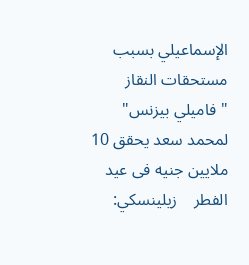الإسماعيلي بسبب مستحقات النقاز    "فاميلي بيزنس" لمحمد سعد يحقق 10 ملايين جنيه فى عيد الفطر    زيلينسكي: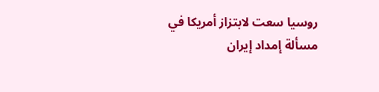روسيا سعت لابتزاز أمريكا في مسألة إمداد إيران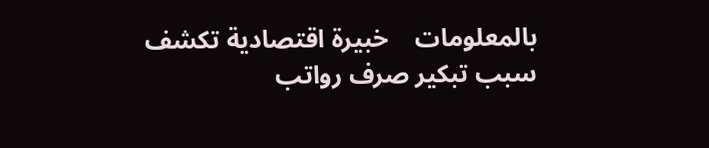بالمعلومات    خبيرة اقتصادية تكشف سبب تبكير صرف رواتب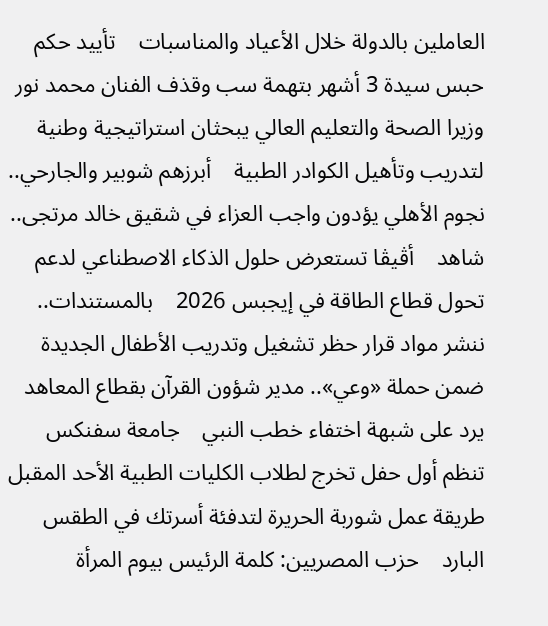العاملين بالدولة خلال الأعياد والمناسبات    تأييد حكم حبس سيدة 3 أشهر بتهمة سب وقذف الفنان محمد نور    وزيرا الصحة والتعليم العالي يبحثان استراتيجية وطنية لتدريب وتأهيل الكوادر الطبية    أبرزهم شوبير والجارحي.. نجوم الأهلي يؤدون واجب العزاء في شقيق خالد مرتجى.. شاهد    أڤيڤا تستعرض حلول الذكاء الاصطناعي لدعم تحول قطاع الطاقة في إيجبس 2026    بالمستندات.. ننشر مواد قرار حظر تشغيل وتدريب الأطفال الجديدة    ضمن حملة «وعي».. مدير شؤون القرآن بقطاع المعاهد يرد على شبهة اختفاء خطب النبي    جامعة سفنكس تنظم أول حفل تخرج لطلاب الكليات الطبية الأحد المقبل    طريقة عمل شوربة الحريرة لتدفئة أسرتك في الطقس البارد    حزب المصريين: كلمة الرئيس بيوم المرأة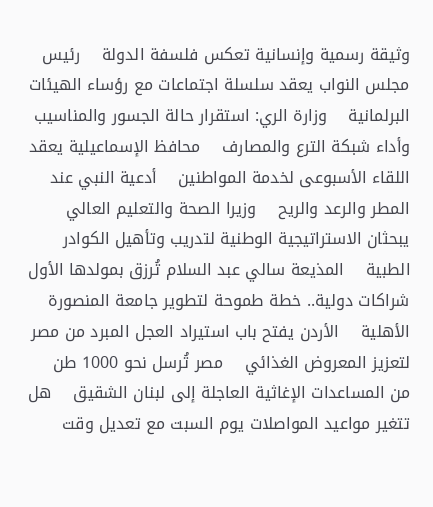وثيقة رسمية وإنسانية تعكس فلسفة الدولة    رئيس مجلس النواب يعقد سلسلة اجتماعات مع رؤساء الهيئات البرلمانية    وزارة الري: استقرار حالة الجسور والمناسيب وأداء شبكة الترع والمصارف    محافظ الإسماعيلية يعقد اللقاء الأسبوعى لخدمة المواطنين    أدعية النبي عند المطر والرعد والريح    وزيرا الصحة والتعليم العالي يبحثان الاستراتيجية الوطنية لتدريب وتأهيل الكوادر الطبية    المذيعة سالي عبد السلام تُرزق بمولدها الأول    شراكات دولية.. خطة طموحة لتطوير جامعة المنصورة الأهلية    الأردن يفتح باب استيراد العجل المبرد من مصر لتعزيز المعروض الغذائي    مصر تُرسل نحو 1000 طن من المساعدات الإغاثية العاجلة إلى لبنان الشقيق    هل تتغير مواعيد المواصلات يوم السبت مع تعديل وقت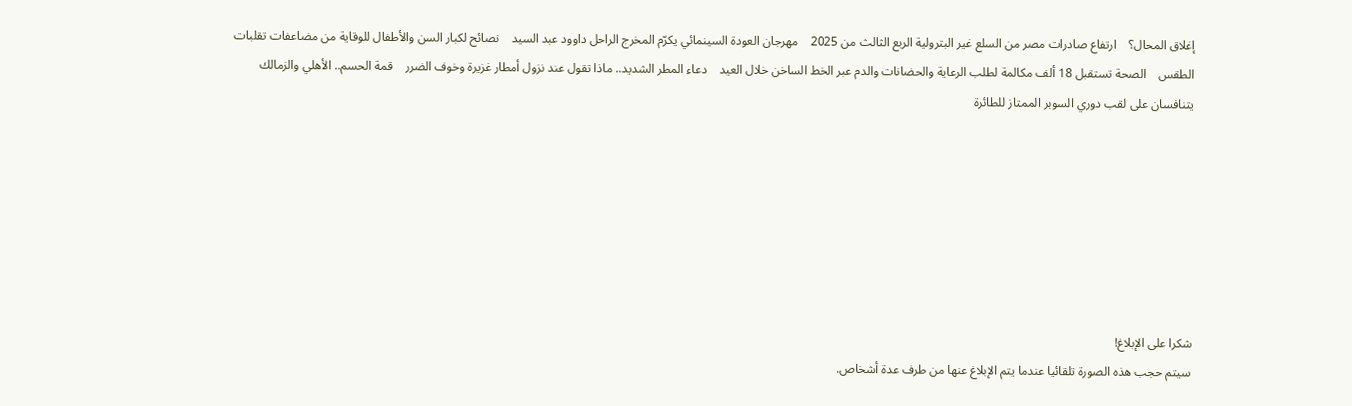إغلاق المحال؟    ارتفاع صادرات مصر من السلع غير البترولية الربع الثالث من 2025    مهرجان العودة السينمائي يكرّم المخرج الراحل داوود عبد السيد    نصائح لكبار السن والأطفال للوقاية من مضاعفات تقلبات الطقس    الصحة تستقبل 18 ألف مكالمة لطلب الرعاية والحضانات والدم عبر الخط الساخن خلال العيد    دعاء المطر الشديد.. ماذا تقول عند نزول أمطار غزيرة وخوف الضرر    قمة الحسم.. الأهلي والزمالك يتنافسان على لقب دوري السوبر الممتاز للطائرة







شكرا على الإبلاغ!
سيتم حجب هذه الصورة تلقائيا عندما يتم الإبلاغ عنها من طرف عدة أشخاص.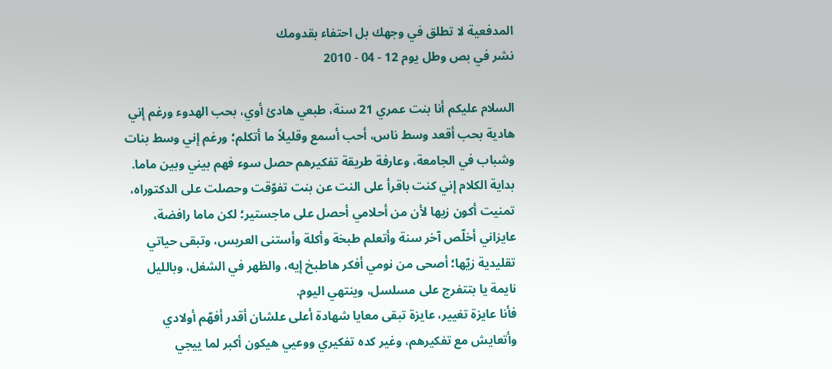المدفعية لا تطلق في وجهك بل احتفاء بقدومك
نشر في بص وطل يوم 12 - 04 - 2010

السلام عليكم أنا بنت عمري 21 سنة، طبعي هادئ أوي، بحب الهدوء ورغم إني هادية بحب أقعد وسط ناس، أحب أسمع وقليلاً ما أتكلم؛ ورغم إني وسط بنات وشباب في الجامعة، وعارفة طريقة تفكيرهم حصل سوء فهم بيني وبين ماما.
بداية الكلام إني كنت باقرأ على النت عن بنت تفوّقت وحصلت على الدكتوراه، تمنيت أكون زيها لأن من أحلامي أحصل على ماجستير؛ لكن ماما رافضة، عايزاني أخلّص آخر سنة وأتعلم طبخة وأكلة وأستنى العريس، وتبقى حياتي تقليدية زيّها؛ أصحى من نومي أفكر هاطبخ إيه، والظهر في الشغل، وبالليل نايمة يا بتتفرج على مسلسل، وينتهي اليوم.
فأنا عايزة تغيير، عايزة تبقى معايا شهادة أعلى علشان أقدر أفهّم أولادي وأتعايش مع تفكيرهم، وغير كده تفكيري ووعيي هيكون أكبر لما ييجي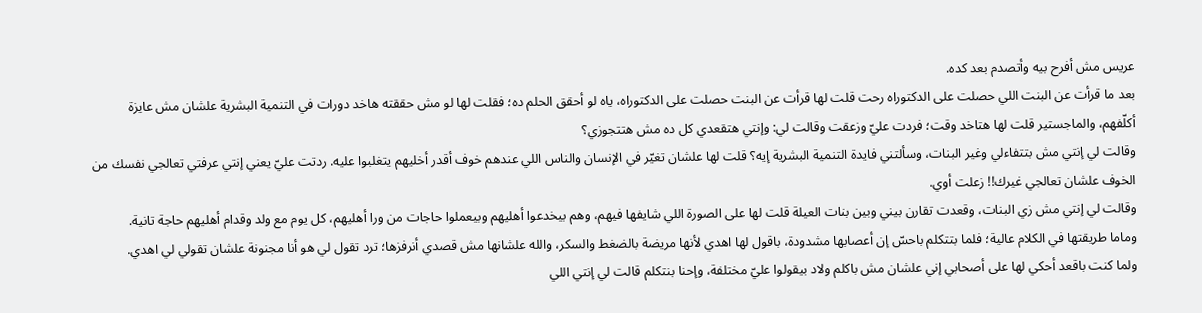عريس مش أفرح بيه وأتصدم بعد كده.
بعد ما قرأت عن البنت اللي حصلت على الدكتوراه رحت قلت لها قرأت عن البنت حصلت على الدكتوراه، ياه لو أحقق الحلم ده؛ فقلت لها لو مش حققته هاخد دورات في التنمية البشرية علشان مش عايزة أكلّفهم، والماجستير قلت لها هتاخد وقت؛ فردت عليّ وزعقت وقالت لي: وإنتي هتقعدي كل ده مش هتتجوزي؟
وقالت لي إنتي مش بتتفاءلي وغير البنات، وسألتني فايدة التنمية البشرية إيه؟ قلت لها علشان تغيّر في الإنسان والناس اللي عندهم خوف أقدر أخليهم يتغلبوا عليه. ردتت عليّ يعني إنتي عرفتي تعالجي نفسك من الخوف علشان تعالجي غيرك!! زعلت أوي.
وقالت لي إنتي مش زي البنات، وقعدت تقارن بيني وبين بنات العيلة قلت لها على الصورة اللي شايفها فيهم، وهم بيخدعوا أهليهم وبيعملوا حاجات من ورا أهليهم، كل يوم مع ولد وقدام أهليهم حاجة تانية.
وماما طريقتها في الكلام عالية؛ فلما بتتكلم باحسّ إن أعصابها مشدودة، باقول لها اهدي لأنها مريضة بالضغط والسكر، والله علشانها مش قصدي أنرفزها؛ ترد تقول لي هو أنا مجنونة علشان تقولي لي اهدي.
ولما كنت باقعد أحكي لها على أصحابي إني علشان مش باكلم ولاد بيقولوا عليّ مختلفة، وإحنا بنتكلم قالت لي إنتي اللي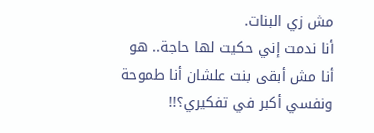مش زي البنات.
أنا ندمت إني حكيت لها حاجة.. هو أنا مش أبقى بنت علشان أنا طموحة ونفسي أكبر في تفكيري؟!!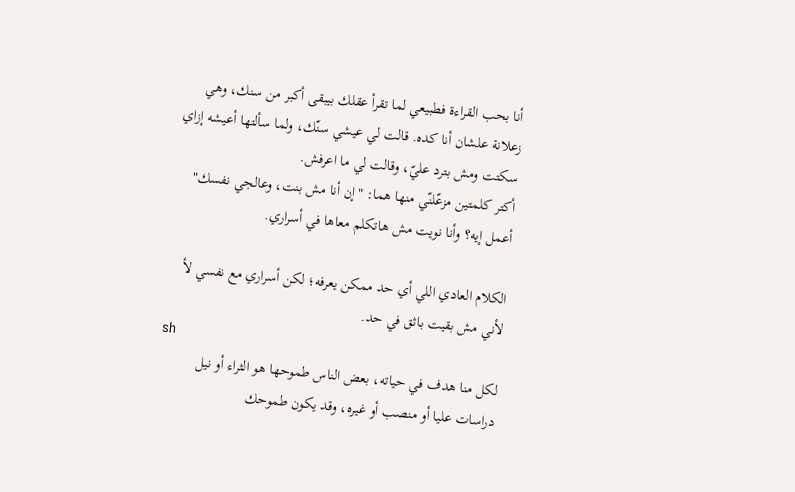أنا بحب القراءة فطبيعي لما تقرأ عقلك بيبقى أكبر من سنك، وهي زعلانة علشان أنا كده. قالت لي عيشي سنّك، ولما سألتها أعيشه إزاي سكتت ومش بترد عليّ، وقالت لي ما اعرفش.
أكتر كلمتين مزعّلنّي منها هما: "إن أنا مش بنت، وعالجي نفسك" أعمل إيه؟ وأنا نويت مش هاتكلم معاها في أسراري.

الكلام العادي اللي أي حد ممكن يعرفه؛ لكن أسراري مع نفسي لأ لأني مش بقيت باثق في حد.
sh
لكل منا هدف في حياته، بعض الناس طموحها هو الثراء أو نيل دراسات عليا أو منصب أو غيره، وقد يكون طموحك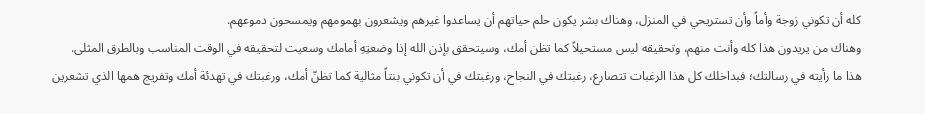كله أن تكوني زوجة وأماً وأن تستريحي في المنزل، وهناك بشر يكون حلم حياتهم أن يساعدوا غيرهم ويشعرون بهمومهم ويمسحون دموعهم.
وهناك من يريدون هذا كله وأنت منهم، وتحقيقه ليس مستحيلاً كما تظن أمك، وسيتحقق بإذن الله إذا وضعتِهِ أمامك وسعيت لتحقيقه في الوقت المناسب وبالطرق المثلى.
هذا ما رأيته في رسالتك؛ فبداخلك كل هذا الرغبات تتصارع، رغبتك في النجاح، ورغبتك في أن تكوني بنتاً مثالية كما تظنّ أمك، ورغبتك في تهدئة أمك وتفريج همها الذي تشعرين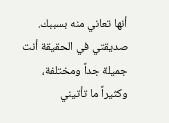أنها تعاني منه بسببك.
صديقتي في الحقيقة أنت جميلة جداً ومختلفة، وكثيراً ما تأتيني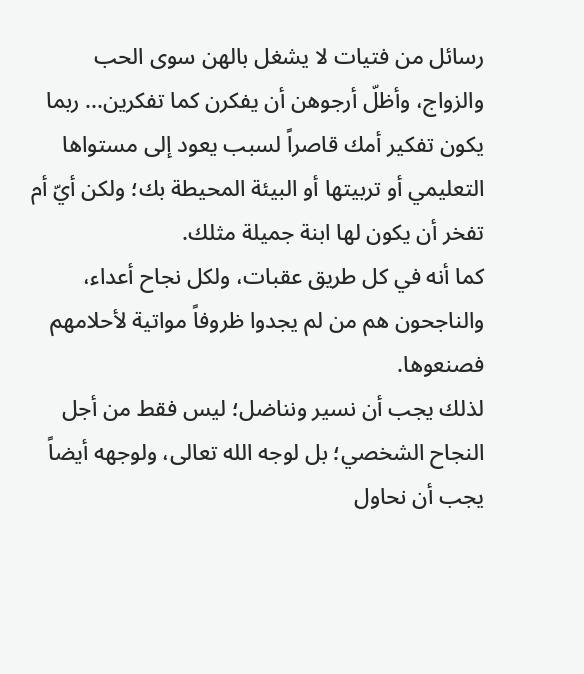رسائل من فتيات لا يشغل بالهن سوى الحب والزواج، وأظلّ أرجوهن أن يفكرن كما تفكرين... ربما يكون تفكير أمك قاصراً لسبب يعود إلى مستواها التعليمي أو تربيتها أو البيئة المحيطة بك؛ ولكن أيّ أم تفخر أن يكون لها ابنة جميلة مثلك.
كما أنه في كل طريق عقبات، ولكل نجاح أعداء، والناجحون هم من لم يجدوا ظروفاً مواتية لأحلامهم فصنعوها.
لذلك يجب أن نسير ونناضل؛ ليس فقط من أجل النجاح الشخصي؛ بل لوجه الله تعالى، ولوجهه أيضاً يجب أن نحاول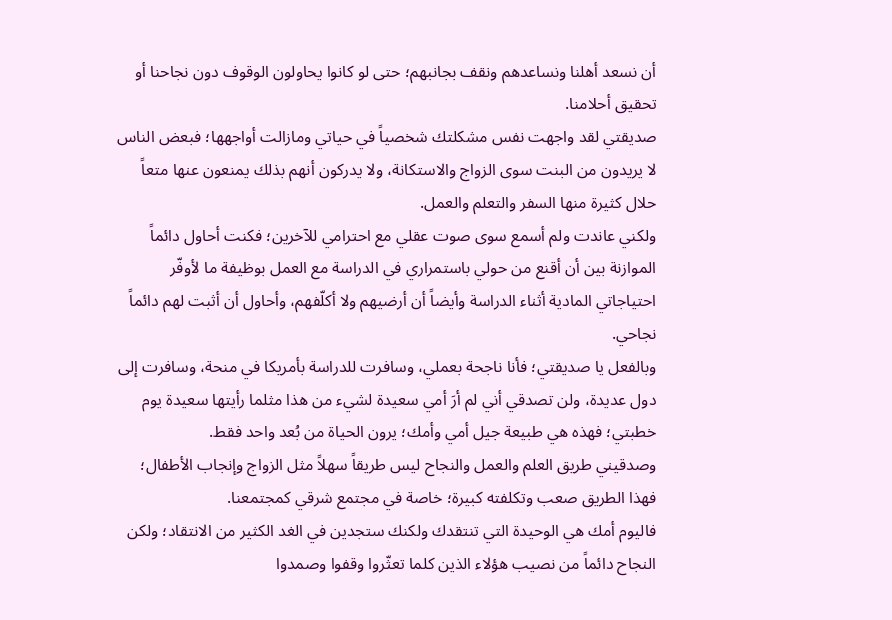أن نسعد أهلنا ونساعدهم ونقف بجانبهم؛ حتى لو كانوا يحاولون الوقوف دون نجاحنا أو تحقيق أحلامنا.
صديقتي لقد واجهت نفس مشكلتك شخصياً في حياتي ومازالت أواجهها؛ فبعض الناس لا يريدون من البنت سوى الزواج والاستكانة، ولا يدركون أنهم بذلك يمنعون عنها متعاً حلال كثيرة منها السفر والتعلم والعمل.
ولكني عاندت ولم أسمع سوى صوت عقلي مع احترامي للآخرين؛ فكنت أحاول دائماً الموازنة بين أن أقنع من حولي باستمراري في الدراسة مع العمل بوظيفة ما لأوفّر احتياجاتي المادية أثناء الدراسة وأيضاً أن أرضيهم ولا أكلّفهم، وأحاول أن أثبت لهم دائماً نجاحي.
وبالفعل يا صديقتي؛ فأنا ناجحة بعملي، وسافرت للدراسة بأمريكا في منحة، وسافرت إلى دول عديدة، ولن تصدقي أني لم أرَ أمي سعيدة لشيء من هذا مثلما رأيتها سعيدة يوم خطبتي؛ فهذه هي طبيعة جيل أمي وأمك؛ يرون الحياة من بُعد واحد فقط.
وصدقيني طريق العلم والعمل والنجاح ليس طريقاً سهلاً مثل الزواج وإنجاب الأطفال؛ فهذا الطريق صعب وتكلفته كبيرة؛ خاصة في مجتمع شرقي كمجتمعنا.
فاليوم أمك هي الوحيدة التي تنتقدك ولكنك ستجدين في الغد الكثير من الانتقاد؛ ولكن النجاح دائماً من نصيب هؤلاء الذين كلما تعثّروا وقفوا وصمدوا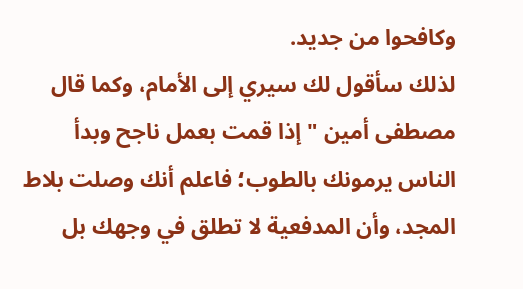وكافحوا من جديد.
لذلك سأقول لك سيري إلى الأمام، وكما قال مصطفى أمين "إذا قمت بعمل ناجح وبدأ الناس يرمونك بالطوب؛ فاعلم أنك وصلت بلاط المجد، وأن المدفعية لا تطلق في وجهك بل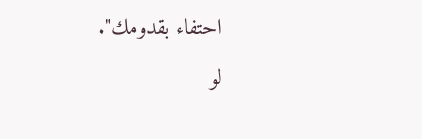احتفاء بقدومك".

لو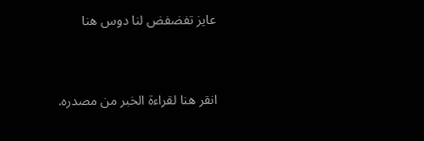عايز تفضفض لنا دوس هنا


انقر هنا لقراءة الخبر من مصدره.